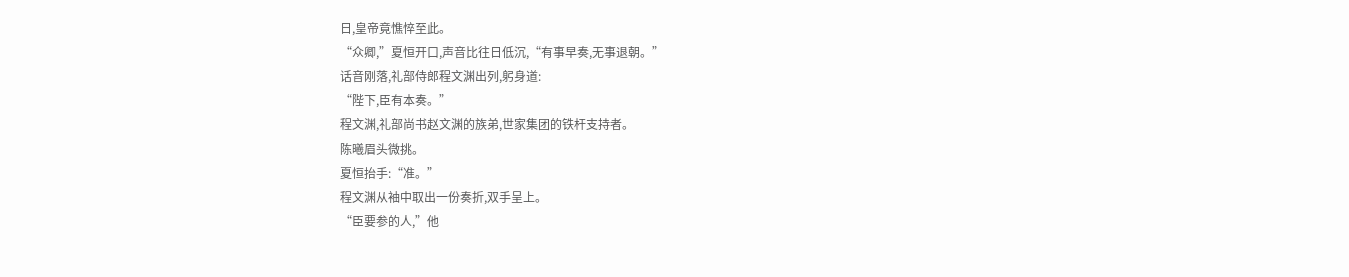日,皇帝竟憔悴至此。
“众卿,”夏恒开口,声音比往日低沉,“有事早奏,无事退朝。”
话音刚落,礼部侍郎程文渊出列,躬身道:
“陛下,臣有本奏。”
程文渊,礼部尚书赵文渊的族弟,世家集团的铁杆支持者。
陈曦眉头微挑。
夏恒抬手:“准。”
程文渊从袖中取出一份奏折,双手呈上。
“臣要参的人,”他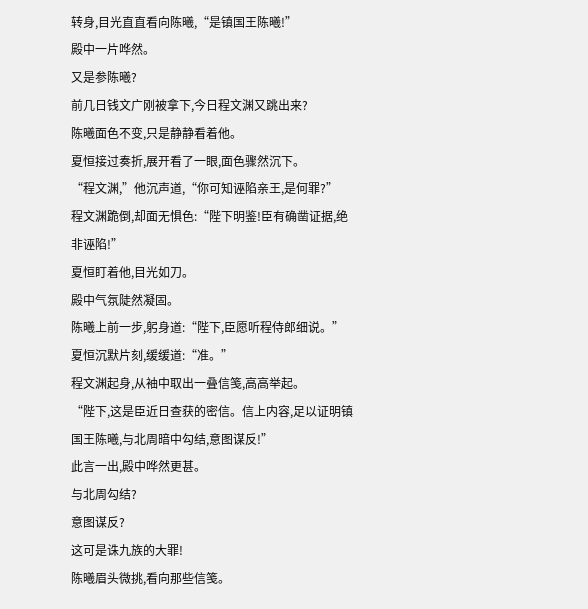转身,目光直直看向陈曦,“是镇国王陈曦!”
殿中一片哗然。
又是参陈曦?
前几日钱文广刚被拿下,今日程文渊又跳出来?
陈曦面色不变,只是静静看着他。
夏恒接过奏折,展开看了一眼,面色骤然沉下。
“程文渊,”他沉声道,“你可知诬陷亲王,是何罪?”
程文渊跪倒,却面无惧色:“陛下明鉴!臣有确凿证据,绝非诬陷!”
夏恒盯着他,目光如刀。
殿中气氛陡然凝固。
陈曦上前一步,躬身道:“陛下,臣愿听程侍郎细说。”
夏恒沉默片刻,缓缓道:“准。”
程文渊起身,从袖中取出一叠信笺,高高举起。
“陛下,这是臣近日查获的密信。信上内容,足以证明镇国王陈曦,与北周暗中勾结,意图谋反!”
此言一出,殿中哗然更甚。
与北周勾结?
意图谋反?
这可是诛九族的大罪!
陈曦眉头微挑,看向那些信笺。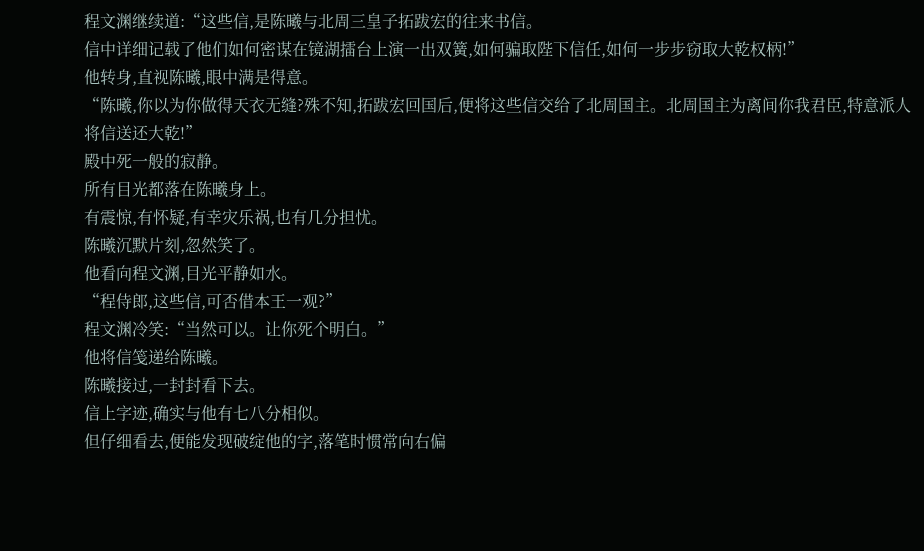程文渊继续道:“这些信,是陈曦与北周三皇子拓跋宏的往来书信。
信中详细记载了他们如何密谋在镜湖擂台上演一出双簧,如何骗取陛下信任,如何一步步窃取大乾权柄!”
他转身,直视陈曦,眼中满是得意。
“陈曦,你以为你做得天衣无缝?殊不知,拓跋宏回国后,便将这些信交给了北周国主。北周国主为离间你我君臣,特意派人将信送还大乾!”
殿中死一般的寂静。
所有目光都落在陈曦身上。
有震惊,有怀疑,有幸灾乐祸,也有几分担忧。
陈曦沉默片刻,忽然笑了。
他看向程文渊,目光平静如水。
“程侍郎,这些信,可否借本王一观?”
程文渊冷笑:“当然可以。让你死个明白。”
他将信笺递给陈曦。
陈曦接过,一封封看下去。
信上字迹,确实与他有七八分相似。
但仔细看去,便能发现破绽他的字,落笔时惯常向右偏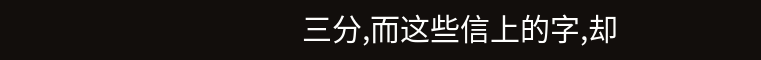三分,而这些信上的字,却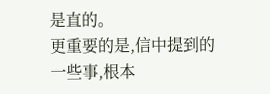是直的。
更重要的是,信中提到的一些事,根本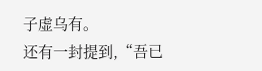子虚乌有。
还有一封提到,“吾已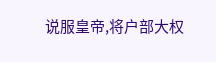说服皇帝,将户部大权